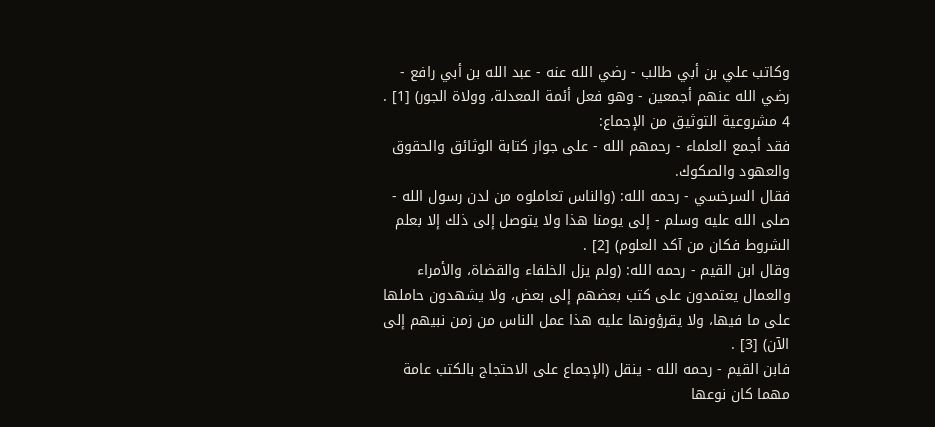وكاتب علي بن أبي طالب - رضي الله عنه - عبد الله بن أبي رافع - رضي الله عنهم أجمعين - وهو فعل أئمة المعدلة، وولاة الجور) [1] .
4 مشروعية التوثيق من الإجماع:
فقد أجمع العلماء - رحمهم الله - على جواز كتابة الوثائق والحقوق والعهود والصكوك.
فقال السرخسي - رحمه الله: (والناس تعاملوه من لدن رسول الله - صلى الله عليه وسلم - إلى يومنا هذا ولا يتوصل إلى ذلك إلا بعلم الشروط فكان من آكد العلوم) [2] .
وقال ابن القيم - رحمه الله: (ولم يزل الخلفاء والقضاة، والأمراء والعمال يعتمدون على كتب بعضهم إلى بعض، ولا يشهدون حاملها على ما فيها، ولا يقرؤونها عليه هذا عمل الناس من زمن نبيهم إلى الآن) [3] .
فابن القيم - رحمه الله - ينقل (الإجماع على الاحتجاج بالكتب عامة مهما كان نوعها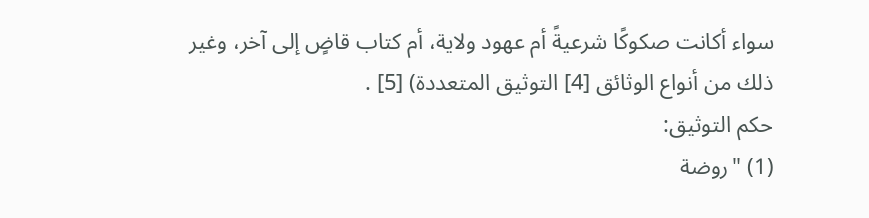سواء أكانت صكوكًا شرعيةً أم عهود ولاية، أم كتاب قاضٍ إلى آخر، وغير ذلك من أنواع الوثائق [4] التوثيق المتعددة) [5] .
حكم التوثيق:
(1) "روضة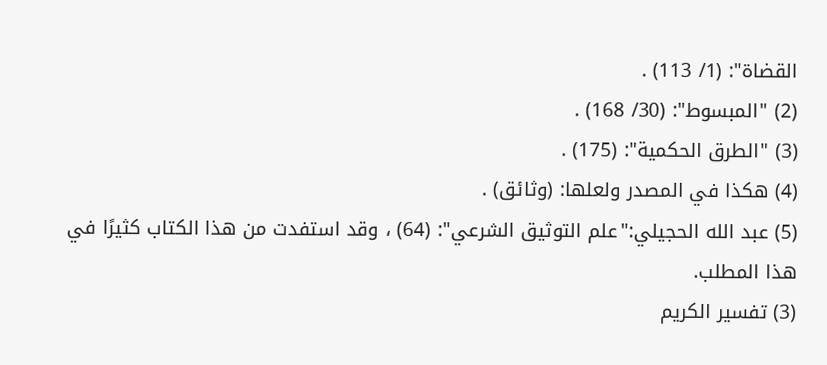القضاة": (1/ 113) .
(2) "المبسوط": (30/ 168) .
(3) "الطرق الحكمية": (175) .
(4) هكذا في المصدر ولعلها: (وثائق) .
(5) عبد الله الحجيلي:"علم التوثيق الشرعي": (64) ، وقد استفدت من هذا الكتاب كثيرًا في هذا المطلب.
(3) تفسير الكريم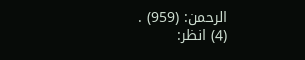الرحمن: (959) .
(4) انظر: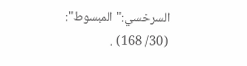السرخسي:"المبسوط": (30/ 168) .